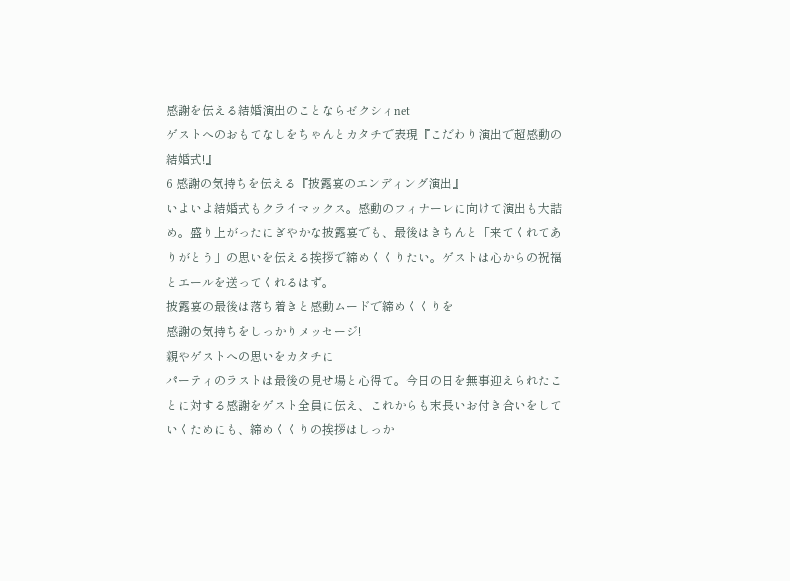感謝を伝える結婚演出のことならゼクシィnet
ゲストへのおもてなしをちゃんとカタチで表現『こだわり演出で超感動の結婚式!』
6 感謝の気持ちを伝える『披露宴のエンディング演出』
いよいよ結婚式もクライマックス。感動のフィナーレに向けて演出も大詰め。盛り上がったにぎやかな披露宴でも、最後はきちんと「来てくれてありがとう」の思いを伝える挨拶で締めくくりたい。ゲストは心からの祝福とエールを送ってくれるはず。
披露宴の最後は落ち着きと感動ムードで締めくくりを
感謝の気持ちをしっかりメッセージ!
親やゲストへの思いをカタチに
パーティのラストは最後の見せ場と心得て。今日の日を無事迎えられたことに対する感謝をゲスト全員に伝え、これからも末長いお付き合いをしていくためにも、締めくくりの挨拶はしっか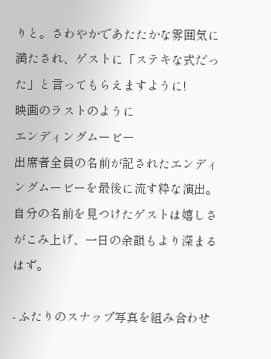りと。さわやかであたたかな雰囲気に満たされ、ゲストに「ステキな式だった」と言ってもらえますように!
映画のラストのように
エンディングムービー
出席者全員の名前が記されたエンディングムービーを最後に流す粋な演出。自分の名前を見つけたゲストは嬉しさがこみ上げ、一日の余韻もより深まるはず。

- ふたりのスナップ写真を組み合わせ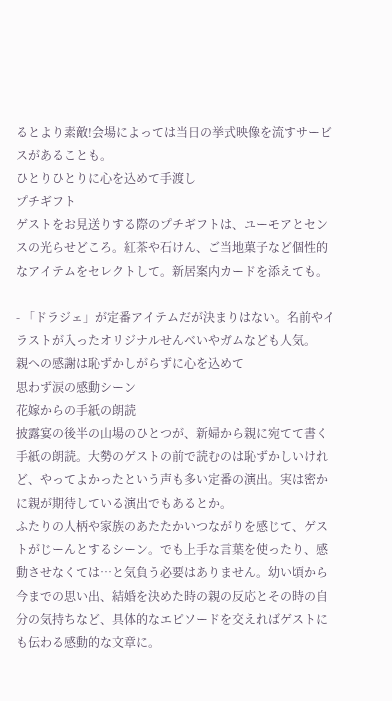るとより素敵!会場によっては当日の挙式映像を流すサービスがあることも。
ひとりひとりに心を込めて手渡し
プチギフト
ゲストをお見送りする際のプチギフトは、ユーモアとセンスの光らせどころ。紅茶や石けん、ご当地菓子など個性的なアイテムをセレクトして。新居案内カードを添えても。

- 「ドラジェ」が定番アイテムだが決まりはない。名前やイラストが入ったオリジナルせんべいやガムなども人気。
親への感謝は恥ずかしがらずに心を込めて
思わず涙の感動シーン
花嫁からの手紙の朗読
披露宴の後半の山場のひとつが、新婦から親に宛てて書く手紙の朗読。大勢のゲストの前で読むのは恥ずかしいけれど、やってよかったという声も多い定番の演出。実は密かに親が期待している演出でもあるとか。
ふたりの人柄や家族のあたたかいつながりを感じて、ゲストがじーんとするシーン。でも上手な言葉を使ったり、感動させなくては…と気負う必要はありません。幼い頃から今までの思い出、結婚を決めた時の親の反応とその時の自分の気持ちなど、具体的なエピソードを交えればゲストにも伝わる感動的な文章に。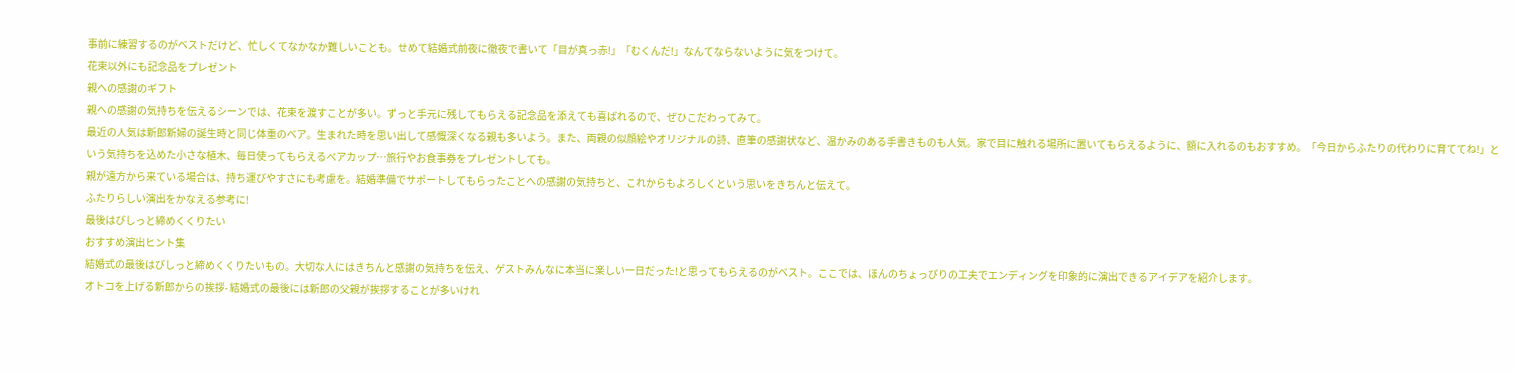事前に練習するのがベストだけど、忙しくてなかなか難しいことも。せめて結婚式前夜に徹夜で書いて「目が真っ赤!」「むくんだ!」なんてならないように気をつけて。
花束以外にも記念品をプレゼント
親への感謝のギフト
親への感謝の気持ちを伝えるシーンでは、花束を渡すことが多い。ずっと手元に残してもらえる記念品を添えても喜ばれるので、ぜひこだわってみて。
最近の人気は新郎新婦の誕生時と同じ体重のベア。生まれた時を思い出して感慨深くなる親も多いよう。また、両親の似顔絵やオリジナルの詩、直筆の感謝状など、温かみのある手書きものも人気。家で目に触れる場所に置いてもらえるように、額に入れるのもおすすめ。「今日からふたりの代わりに育ててね!」という気持ちを込めた小さな植木、毎日使ってもらえるペアカップ…旅行やお食事券をプレゼントしても。
親が遠方から来ている場合は、持ち運びやすさにも考慮を。結婚準備でサポートしてもらったことへの感謝の気持ちと、これからもよろしくという思いをきちんと伝えて。
ふたりらしい演出をかなえる参考に!
最後はびしっと締めくくりたい
おすすめ演出ヒント集
結婚式の最後はびしっと締めくくりたいもの。大切な人にはきちんと感謝の気持ちを伝え、ゲストみんなに本当に楽しい一日だった!と思ってもらえるのがベスト。ここでは、ほんのちょっぴりの工夫でエンディングを印象的に演出できるアイデアを紹介します。
オトコを上げる新郎からの挨拶- 結婚式の最後には新郎の父親が挨拶することが多いけれ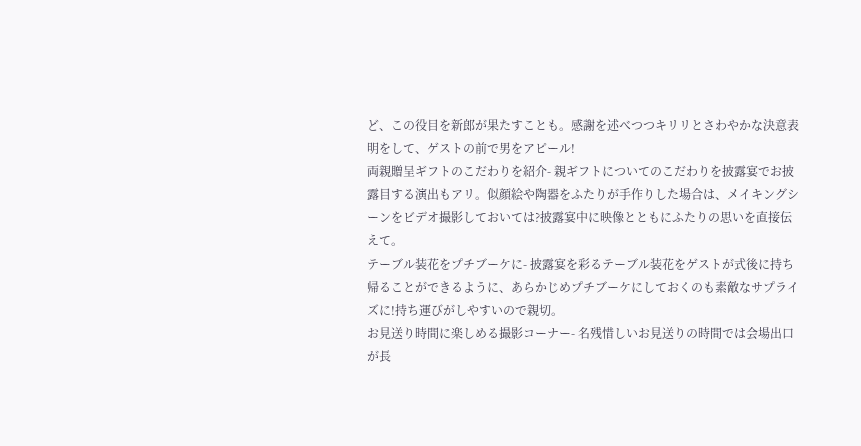ど、この役目を新郎が果たすことも。感謝を述べつつキリリとさわやかな決意表明をして、ゲストの前で男をアピール!
両親贈呈ギフトのこだわりを紹介- 親ギフトについてのこだわりを披露宴でお披露目する演出もアリ。似顔絵や陶器をふたりが手作りした場合は、メイキングシーンをビデオ撮影しておいては?披露宴中に映像とともにふたりの思いを直接伝えて。
テーブル装花をプチブーケに- 披露宴を彩るテーブル装花をゲストが式後に持ち帰ることができるように、あらかじめプチブーケにしておくのも素敵なサプライズに!持ち運びがしやすいので親切。
お見送り時間に楽しめる撮影コーナー- 名残惜しいお見送りの時間では会場出口が長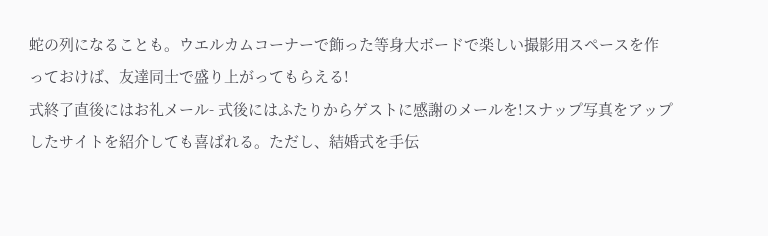蛇の列になることも。ウエルカムコーナーで飾った等身大ボードで楽しい撮影用スペースを作っておけば、友達同士で盛り上がってもらえる!
式終了直後にはお礼メール- 式後にはふたりからゲストに感謝のメールを!スナップ写真をアップしたサイトを紹介しても喜ばれる。ただし、結婚式を手伝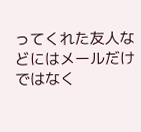ってくれた友人などにはメールだけではなく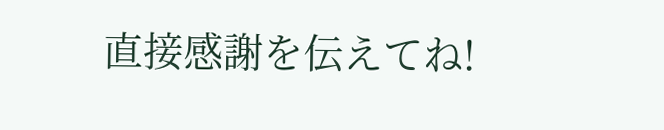直接感謝を伝えてね!